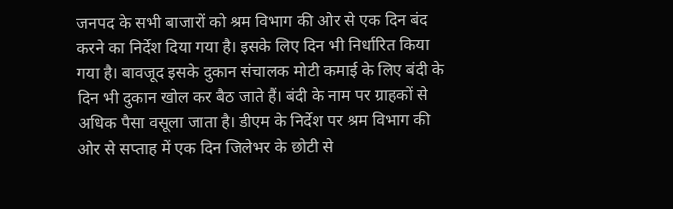जनपद के सभी बाजारों को श्रम विभाग की ओर से एक दिन बंद करने का निर्देश दिया गया है। इसके लिए दिन भी निर्धारित किया गया है। बावजूद इसके दुकान संचालक मोटी कमाई के लिए बंदी के दिन भी दुकान खोल कर बैठ जाते हैं। बंदी के नाम पर ग्राहकों से अधिक पैसा वसूला जाता है। डीएम के निर्देश पर श्रम विभाग की ओर से सप्ताह में एक दिन जिलेभर के छोटी से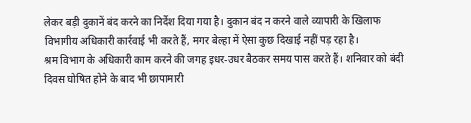लेकर बड़ी दुकानें बंद करने का निर्देश दिया गया है। दुकान बंद न करने वाले व्यापारी के खिलाफ विभागीय अधिकारी कार्रवाई भी करते हैं, मगर बेल्हा में ऐसा कुछ दिखाई नहीं पड़ रहा है।
श्रम विभाग के अधिकारी काम करने की जगह इधर-उधर बैठकर समय पास करते हैं। शनिवार को बंदी दिवस घोषित होने के बाद भी छापामारी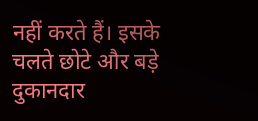नहीं करते हैं। इसके चलते छोटे और बड़े दुकानदार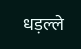धड़ल्ले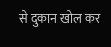से दुकान खोल कर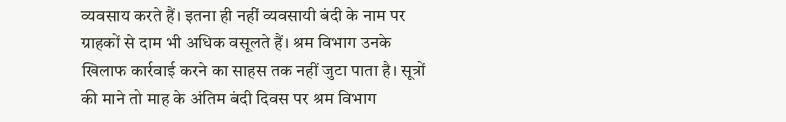व्यवसाय करते हैं। इतना ही नहीं व्यवसायी बंदी के नाम पर ग्राहकों से दाम भी अधिक वसूलते हैं। श्रम विभाग उनके खिलाफ कार्रवाई करने का साहस तक नहीं जुटा पाता है। सूत्रों की माने तो माह के अंतिम बंदी दिवस पर श्रम विभाग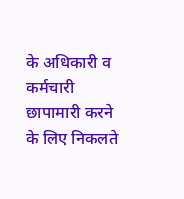के अधिकारी व कर्मचारी छापामारी करने के लिए निकलते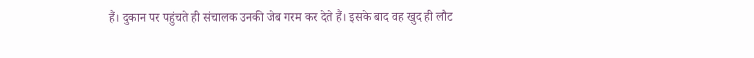हैं। दुकान पर पहुंचते ही संचालक उनकी जेब गरम कर देते हैं। इसके बाद वह खुद ही लौट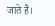जाते हैं।